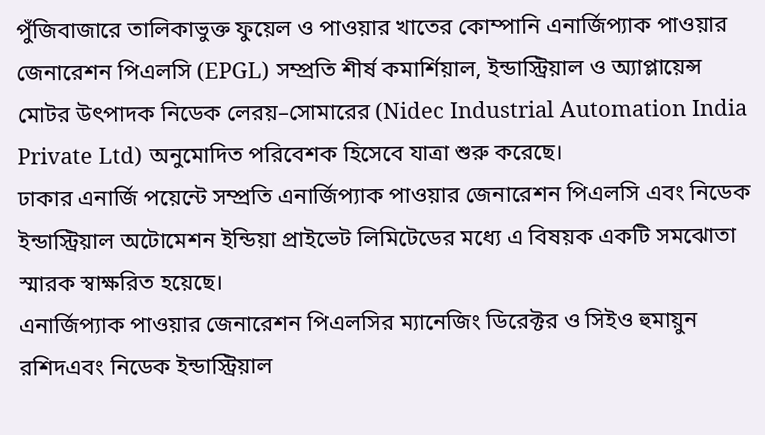পুঁজিবাজারে তালিকাভুক্ত ফুয়েল ও পাওয়ার খাতের কোম্পানি এনার্জিপ্যাক পাওয়ার জেনারেশন পিএলসি (EPGL) সম্প্রতি শীর্ষ কমার্শিয়াল, ইন্ডাস্ট্রিয়াল ও অ্যাপ্লায়েন্স মোটর উৎপাদক নিডেক লেরয়–সোমারের (Nidec Industrial Automation India Private Ltd) অনুমোদিত পরিবেশক হিসেবে যাত্রা শুরু করেছে।
ঢাকার এনার্জি পয়েন্টে সম্প্রতি এনার্জিপ্যাক পাওয়ার জেনারেশন পিএলসি এবং নিডেক ইন্ডাস্ট্রিয়াল অটোমেশন ইন্ডিয়া প্রাইভেট লিমিটেডের মধ্যে এ বিষয়ক একটি সমঝোতা স্মারক স্বাক্ষরিত হয়েছে।
এনার্জিপ্যাক পাওয়ার জেনারেশন পিএলসির ম্যানেজিং ডিরেক্টর ও সিইও হুমায়ুন রশিদএবং নিডেক ইন্ডাস্ট্রিয়াল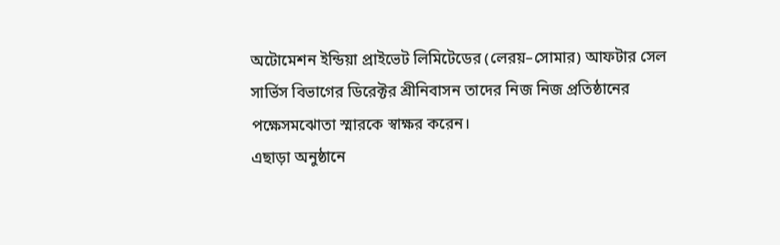অটোমেশন ইন্ডিয়া প্রাইভেট লিমিটেডের (লেরয়–সোমার) আফটার সেল সার্ভিস বিভাগের ডিরেক্টর শ্রীনিবাসন তাদের নিজ নিজ প্রতিষ্ঠানের পক্ষেসমঝোতা স্মারকে স্বাক্ষর করেন।
এছাড়া অনুষ্ঠানে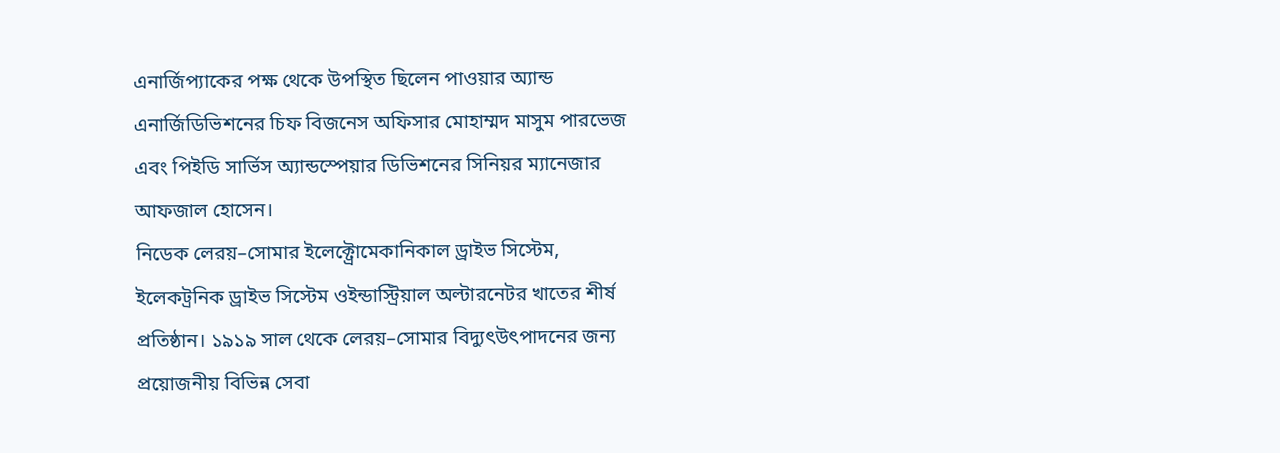এনার্জিপ্যাকের পক্ষ থেকে উপস্থিত ছিলেন পাওয়ার অ্যান্ড এনার্জিডিভিশনের চিফ বিজনেস অফিসার মোহাম্মদ মাসুম পারভেজ এবং পিইডি সার্ভিস অ্যান্ডস্পেয়ার ডিভিশনের সিনিয়র ম্যানেজার আফজাল হোসেন।
নিডেক লেরয়–সোমার ইলেক্ট্রোমেকানিকাল ড্রাইভ সিস্টেম, ইলেকট্রনিক ড্রাইভ সিস্টেম ওইন্ডাস্ট্রিয়াল অল্টারনেটর খাতের শীর্ষ প্রতিষ্ঠান। ১৯১৯ সাল থেকে লেরয়–সোমার বিদ্যুৎউৎপাদনের জন্য প্রয়োজনীয় বিভিন্ন সেবা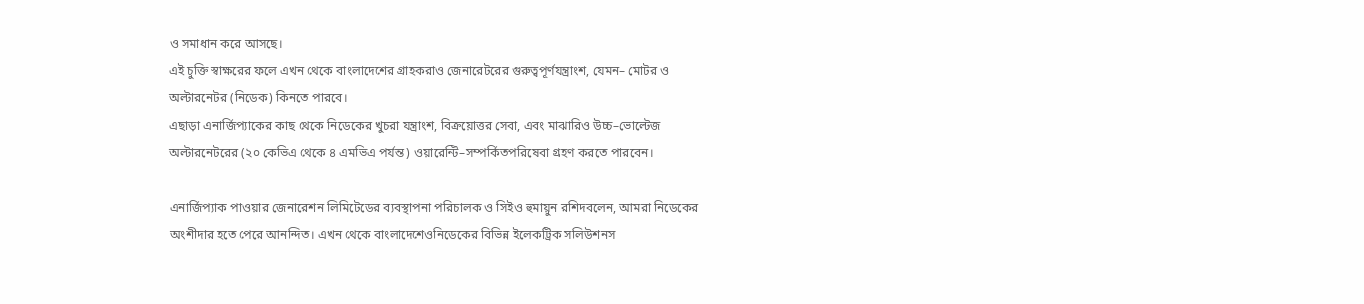ও সমাধান করে আসছে।
এই চুক্তি স্বাক্ষরের ফলে এখন থেকে বাংলাদেশের গ্রাহকরাও জেনারেটরের গুরুত্বপূর্ণযন্ত্রাংশ, যেমন– মোটর ও অল্টারনেটর (নিডেক) কিনতে পারবে।
এছাড়া এনার্জিপ্যাকের কাছ থেকে নিডেকের খুচরা যন্ত্রাংশ, বিক্রয়োত্তর সেবা, এবং মাঝারিও উচ্চ–ভোল্টেজ অল্টারনেটরের (২০ কেভিএ থেকে ৪ এমভিএ পর্যন্ত) ওয়ারেন্টি–সম্পর্কিতপরিষেবা গ্রহণ করতে পারবেন।

এনার্জিপ্যাক পাওয়ার জেনারেশন লিমিটেডের ব্যবস্থাপনা পরিচালক ও সিইও হুমায়ুন রশিদবলেন, আমরা নিডেকের অংশীদার হতে পেরে আনন্দিত। এখন থেকে বাংলাদেশেওনিডেকের বিভিন্ন ইলেকট্রিক সলিউশনস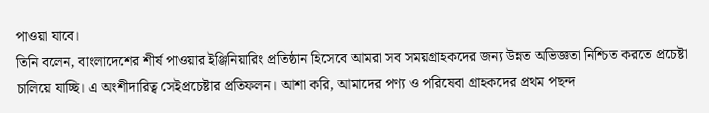পাওয়া যাবে।
তিনি বলেন, বাংলাদেশের শীর্ষ পাওয়ার ইঞ্জিনিয়ারিং প্রতিষ্ঠান হিসেবে আমরা সব সময়গ্রাহকদের জন্য উন্নত অভিজ্ঞতা নিশ্চিত করতে প্রচেষ্টা চালিয়ে যাচ্ছি। এ অংশীদারিত্ব সেইপ্রচেষ্টার প্রতিফলন। আশা করি, আমাদের পণ্য ও পরিষেবা গ্রাহকদের প্রথম পছন্দ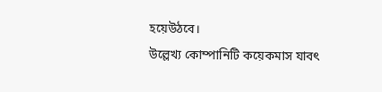হয়েউঠবে।
উল্লেখ্য কোম্পানিটি কয়েকমাস যাবৎ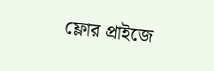ফ্লোর প্রাইজে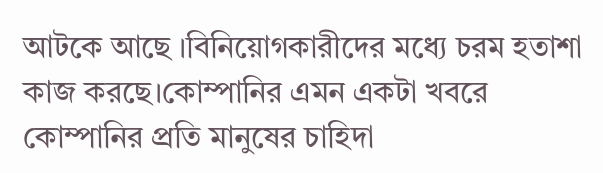আটকে আছে ।বিনিয়োগকারীদের মধ্যে চরম হতাশা কাজ করছে।কোম্পানির এমন একটা খবরে কোম্পানির প্রতি মানুষের চাহিদা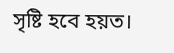সৃষ্টি হবে হয়ত।